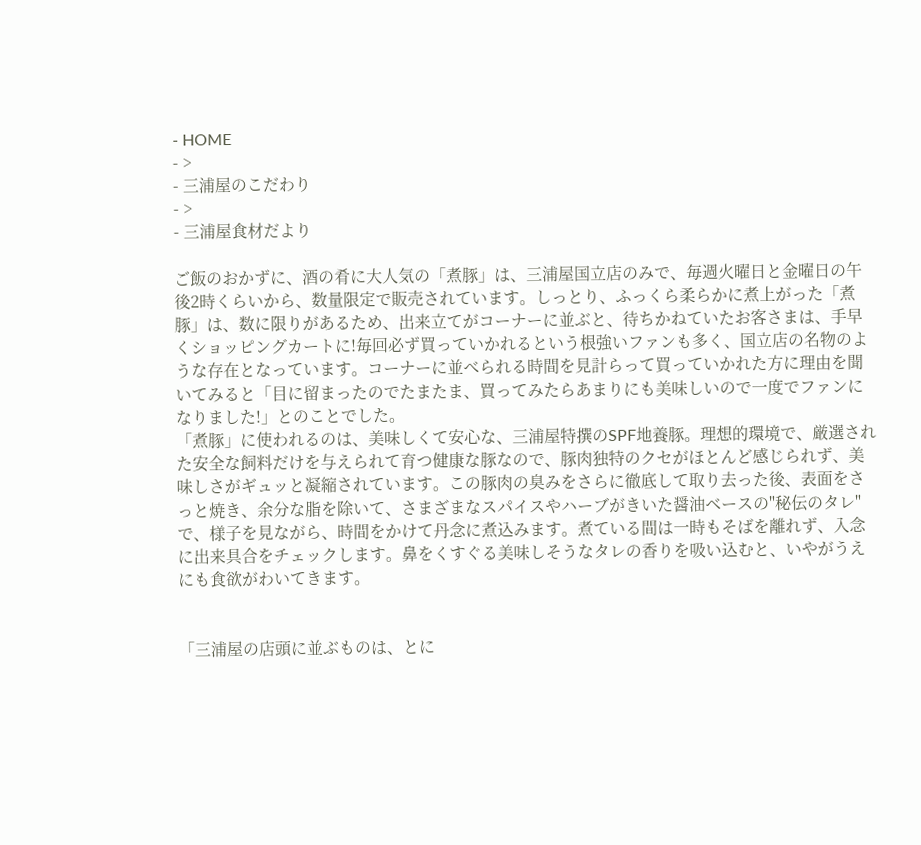- HOME
- >
- 三浦屋のこだわり
- >
- 三浦屋食材だより

ご飯のおかずに、酒の肴に大人気の「煮豚」は、三浦屋国立店のみで、毎週火曜日と金曜日の午後2時くらいから、数量限定で販売されています。しっとり、ふっくら柔らかに煮上がった「煮豚」は、数に限りがあるため、出来立てがコーナーに並ぶと、待ちかねていたお客さまは、手早くショッピングカートに!毎回必ず買っていかれるという根強いファンも多く、国立店の名物のような存在となっています。コーナーに並べられる時間を見計らって買っていかれた方に理由を聞いてみると「目に留まったのでたまたま、買ってみたらあまりにも美味しいので一度でファンになりました!」とのことでした。
「煮豚」に使われるのは、美味しくて安心な、三浦屋特撰のSPF地養豚。理想的環境で、厳選された安全な飼料だけを与えられて育つ健康な豚なので、豚肉独特のクセがほとんど感じられず、美味しさがギュッと凝縮されています。この豚肉の臭みをさらに徹底して取り去った後、表面をさっと焼き、余分な脂を除いて、さまざまなスパイスやハーブがきいた醤油ベースの"秘伝のタレ"で、様子を見ながら、時間をかけて丹念に煮込みます。煮ている間は一時もそばを離れず、入念に出来具合をチェックします。鼻をくすぐる美味しそうなタレの香りを吸い込むと、いやがうえにも食欲がわいてきます。


「三浦屋の店頭に並ぶものは、とに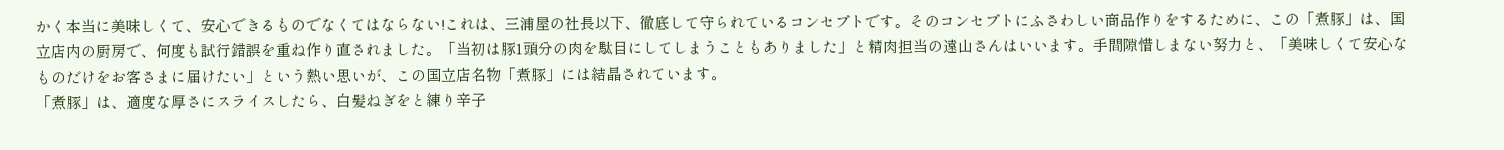かく本当に美味しくて、安心できるものでなくてはならない!これは、三浦屋の社長以下、徹底して守られているコンセプトです。そのコンセプトにふさわしい商品作りをするために、この「煮豚」は、国立店内の厨房で、何度も試行錯誤を重ね作り直されました。「当初は豚1頭分の肉を駄目にしてしまうこともありました」と精肉担当の遠山さんはいいます。手間隙惜しまない努力と、「美味しくて安心なものだけをお客さまに届けたい」という熱い思いが、この国立店名物「煮豚」には結晶されています。
「煮豚」は、適度な厚さにスライスしたら、白髪ねぎをと練り辛子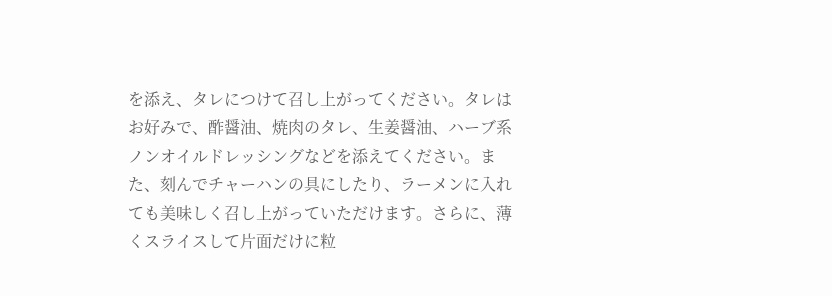を添え、タレにつけて召し上がってください。タレはお好みで、酢醤油、焼肉のタレ、生姜醤油、ハーブ系ノンオイルドレッシングなどを添えてください。また、刻んでチャーハンの具にしたり、ラーメンに入れても美味しく召し上がっていただけます。さらに、薄くスライスして片面だけに粒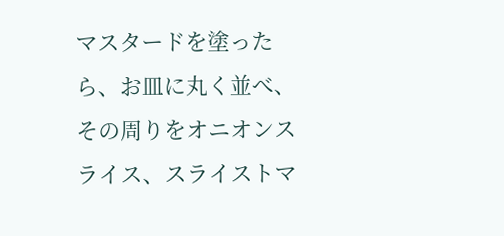マスタードを塗ったら、お皿に丸く並べ、その周りをオニオンスライス、スライストマ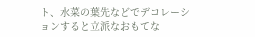ト、水菜の葉先などでデコレーションすると立派なおもてな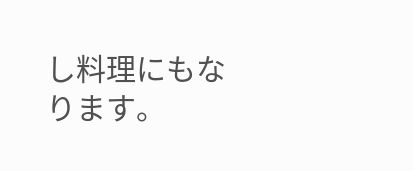し料理にもなります。